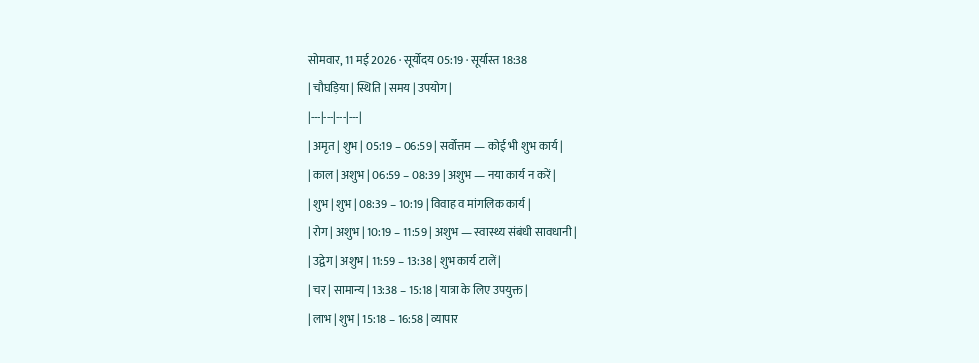सोमवार, 11 मई 2026 · सूर्योदय 05:19 · सूर्यास्त 18:38
| चौघड़िया | स्थिति | समय | उपयोग |
|---|---|---|---|
| अमृत | शुभ | 05:19 – 06:59 | सर्वोत्तम — कोई भी शुभ कार्य |
| काल | अशुभ | 06:59 – 08:39 | अशुभ — नया कार्य न करें |
| शुभ | शुभ | 08:39 – 10:19 | विवाह व मांगलिक कार्य |
| रोग | अशुभ | 10:19 – 11:59 | अशुभ — स्वास्थ्य संबंधी सावधानी |
| उद्वेग | अशुभ | 11:59 – 13:38 | शुभ कार्य टालें |
| चर | सामान्य | 13:38 – 15:18 | यात्रा के लिए उपयुक्त |
| लाभ | शुभ | 15:18 – 16:58 | व्यापार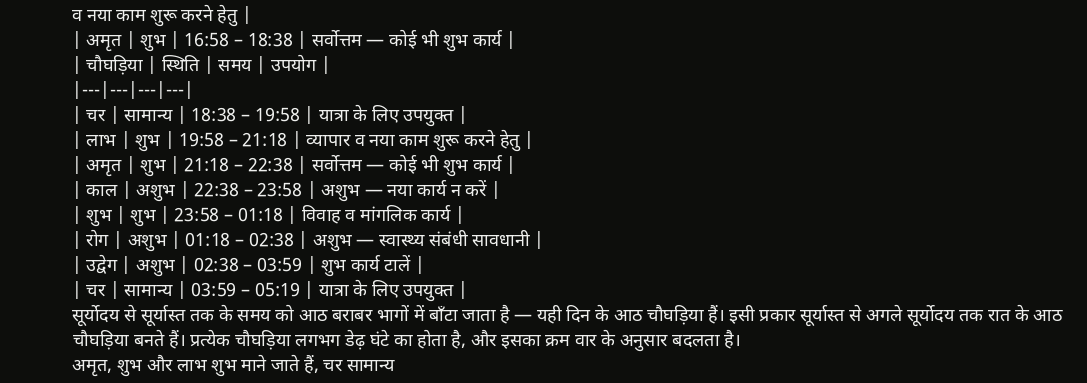व नया काम शुरू करने हेतु |
| अमृत | शुभ | 16:58 – 18:38 | सर्वोत्तम — कोई भी शुभ कार्य |
| चौघड़िया | स्थिति | समय | उपयोग |
|---|---|---|---|
| चर | सामान्य | 18:38 – 19:58 | यात्रा के लिए उपयुक्त |
| लाभ | शुभ | 19:58 – 21:18 | व्यापार व नया काम शुरू करने हेतु |
| अमृत | शुभ | 21:18 – 22:38 | सर्वोत्तम — कोई भी शुभ कार्य |
| काल | अशुभ | 22:38 – 23:58 | अशुभ — नया कार्य न करें |
| शुभ | शुभ | 23:58 – 01:18 | विवाह व मांगलिक कार्य |
| रोग | अशुभ | 01:18 – 02:38 | अशुभ — स्वास्थ्य संबंधी सावधानी |
| उद्वेग | अशुभ | 02:38 – 03:59 | शुभ कार्य टालें |
| चर | सामान्य | 03:59 – 05:19 | यात्रा के लिए उपयुक्त |
सूर्योदय से सूर्यास्त तक के समय को आठ बराबर भागों में बाँटा जाता है — यही दिन के आठ चौघड़िया हैं। इसी प्रकार सूर्यास्त से अगले सूर्योदय तक रात के आठ चौघड़िया बनते हैं। प्रत्येक चौघड़िया लगभग डेढ़ घंटे का होता है, और इसका क्रम वार के अनुसार बदलता है।
अमृत, शुभ और लाभ शुभ माने जाते हैं, चर सामान्य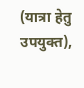(यात्रा हेतु उपयुक्त),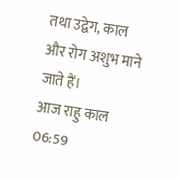तथा उद्वेग, काल और रोग अशुभ माने जाते हैं।
आज राहु काल 06:59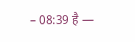– 08:39 है —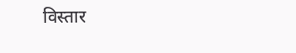विस्तार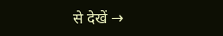से देखें →